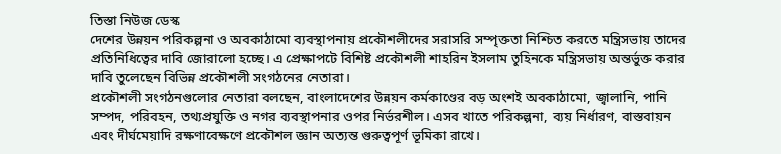তিস্তা নিউজ ডেস্ক
দেশের উন্নয়ন পরিকল্পনা ও অবকাঠামো ব্যবস্থাপনায় প্রকৌশলীদের সরাসরি সম্পৃক্ততা নিশ্চিত করতে মন্ত্রিসভায় তাদের প্রতিনিধিত্বের দাবি জোরালো হচ্ছে। এ প্রেক্ষাপটে বিশিষ্ট প্রকৌশলী শাহরিন ইসলাম তুহিনকে মন্ত্রিসভায় অন্তর্ভুক্ত করার দাবি তুলেছেন বিভিন্ন প্রকৌশলী সংগঠনের নেতারা।
প্রকৌশলী সংগঠনগুলোর নেতারা বলছেন, বাংলাদেশের উন্নয়ন কর্মকাণ্ডের বড় অংশই অবকাঠামো, জ্বালানি, পানি সম্পদ, পরিবহন, তথ্যপ্রযুক্তি ও নগর ব্যবস্থাপনার ওপর নির্ভরশীল। এসব খাতে পরিকল্পনা, ব্যয় নির্ধারণ, বাস্তবায়ন এবং দীর্ঘমেয়াদি রক্ষণাবেক্ষণে প্রকৌশল জ্ঞান অত্যন্ত গুরুত্বপূর্ণ ভূমিকা রাখে।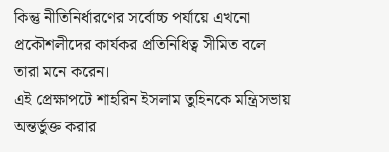কিন্তু নীতিনির্ধারণের সর্বোচ্চ পর্যায়ে এখনো প্রকৌশলীদের কার্যকর প্রতিনিধিত্ব সীমিত বলে তারা মনে করেন।
এই প্রেক্ষাপটে শাহরিন ইসলাম তুহিনকে মন্ত্রিসভায় অন্তর্ভুক্ত করার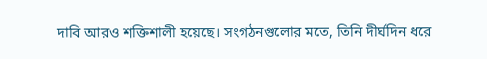দাবি আরও শক্তিশালী হয়েছে। সংগঠনগুলোর মতে, তিনি দীর্ঘদিন ধরে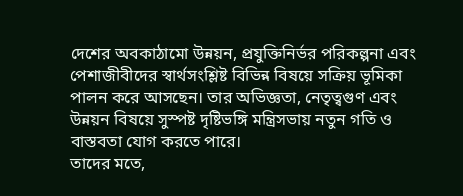দেশের অবকাঠামো উন্নয়ন, প্রযুক্তিনির্ভর পরিকল্পনা এবং পেশাজীবীদের স্বার্থসংশ্লিষ্ট বিভিন্ন বিষয়ে সক্রিয় ভূমিকা পালন করে আসছেন। তার অভিজ্ঞতা, নেতৃত্বগুণ এবং উন্নয়ন বিষয়ে সুস্পষ্ট দৃষ্টিভঙ্গি মন্ত্রিসভায় নতুন গতি ও বাস্তবতা যোগ করতে পারে।
তাদের মতে,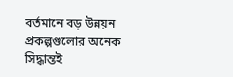বর্তমানে বড় উন্নয়ন প্রকল্পগুলোর অনেক সিদ্ধান্তই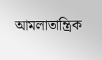আমলাতান্ত্রিক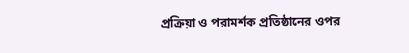প্রক্রিয়া ও পরামর্শক প্রতিষ্ঠানের ওপর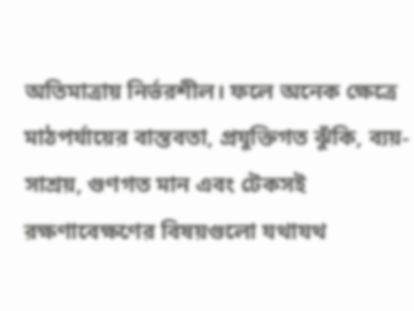অতিমাত্রায় নির্ভরশীল। ফলে অনেক ক্ষেত্রে মাঠপর্যায়ের বাস্তবতা, প্রযুক্তিগত ঝুঁকি, ব্যয়-সাশ্রয়, গুণগত মান এবং টেকসই রক্ষণাবেক্ষণের বিষয়গুলো যথাযথ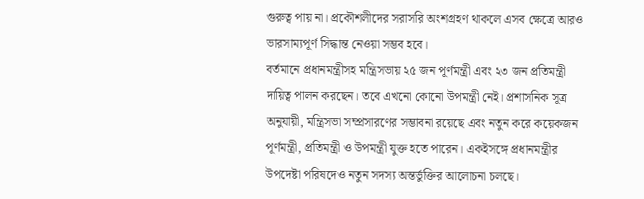গুরুত্ব পায় না। প্রকৌশলীদের সরাসরি অংশগ্রহণ থাকলে এসব ক্ষেত্রে আরও ভারসাম্যপূর্ণ সিদ্ধান্ত নেওয়া সম্ভব হবে।
বর্তমানে প্রধানমন্ত্রীসহ মন্ত্রিসভায় ২৫ জন পূর্ণমন্ত্রী এবং ২৩ জন প্রতিমন্ত্রী দায়িত্ব পালন করছেন। তবে এখনো কোনো উপমন্ত্রী নেই। প্রশাসনিক সূত্র অনুযায়ী, মন্ত্রিসভা সম্প্রসারণের সম্ভাবনা রয়েছে এবং নতুন করে কয়েকজন পূর্ণমন্ত্রী, প্রতিমন্ত্রী ও উপমন্ত্রী যুক্ত হতে পারেন। একইসঙ্গে প্রধানমন্ত্রীর উপদেষ্টা পরিষদেও নতুন সদস্য অন্তর্ভুক্তির আলোচনা চলছে।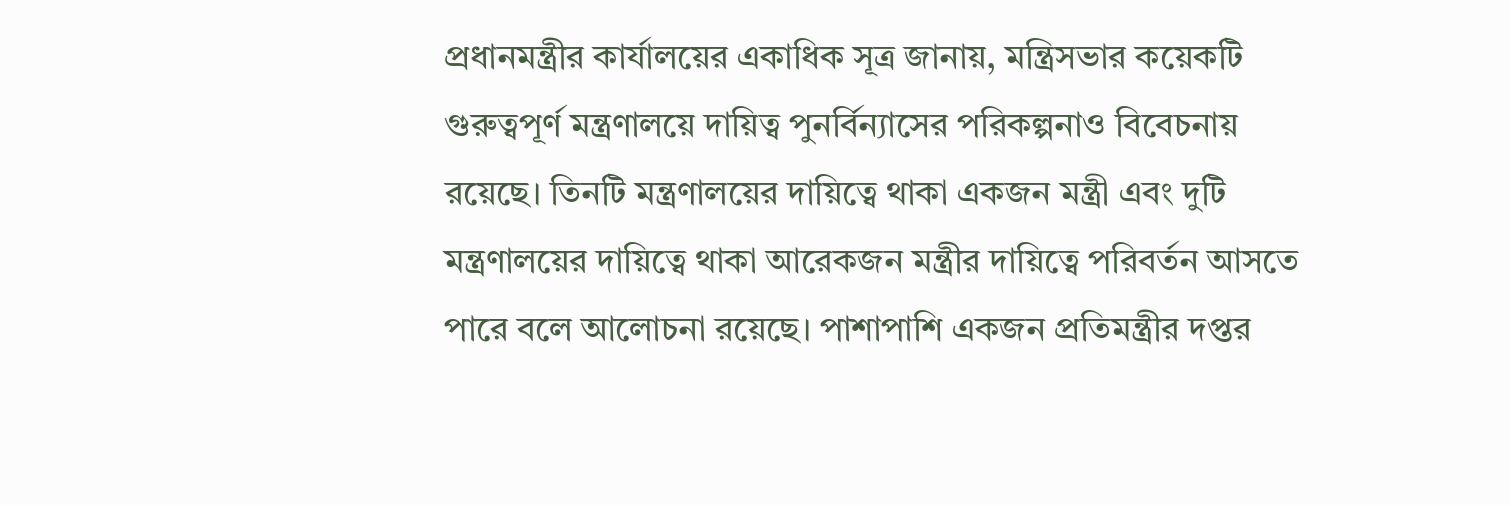প্রধানমন্ত্রীর কার্যালয়ের একাধিক সূত্র জানায়, মন্ত্রিসভার কয়েকটি গুরুত্বপূর্ণ মন্ত্রণালয়ে দায়িত্ব পুনর্বিন্যাসের পরিকল্পনাও বিবেচনায় রয়েছে। তিনটি মন্ত্রণালয়ের দায়িত্বে থাকা একজন মন্ত্রী এবং দুটি মন্ত্রণালয়ের দায়িত্বে থাকা আরেকজন মন্ত্রীর দায়িত্বে পরিবর্তন আসতে পারে বলে আলোচনা রয়েছে। পাশাপাশি একজন প্রতিমন্ত্রীর দপ্তর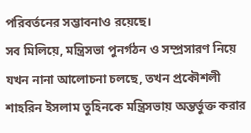পরিবর্তনের সম্ভাবনাও রয়েছে।
সব মিলিয়ে, মন্ত্রিসভা পুনর্গঠন ও সম্প্রসারণ নিয়ে যখন নানা আলোচনা চলছে, তখন প্রকৌশলী শাহরিন ইসলাম তুহিনকে মন্ত্রিসভায় অন্তর্ভুক্ত করার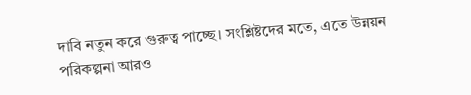দাবি নতুন করে গুরুত্ব পাচ্ছে। সংশ্লিষ্টদের মতে, এতে উন্নয়ন পরিকল্পনা আরও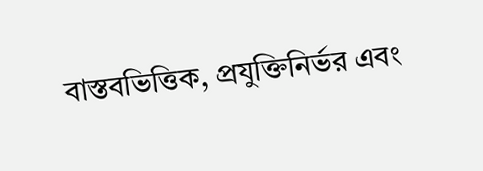বাস্তবভিত্তিক, প্রযুক্তিনির্ভর এবং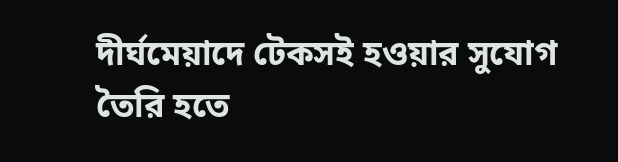দীর্ঘমেয়াদে টেকসই হওয়ার সুযোগ তৈরি হতে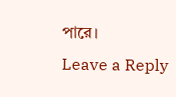পারে।
Leave a Reply